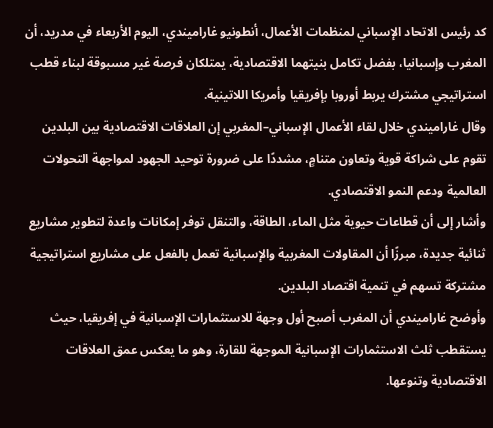كد رئيس الاتحاد الإسباني لمنظمات الأعمال، أنطونيو غاراميندي، اليوم الأربعاء في مدريد، أن المغرب وإسبانيا، بفضل تكامل بنيتهما الاقتصادية، يمتلكان فرصة غير مسبوقة لبناء قطب استراتيجي مشترك يربط أوروبا بإفريقيا وأمريكا اللاتينية.
وقال غاراميندي خلال لقاء الأعمال الإسباني–المغربي إن العلاقات الاقتصادية بين البلدين تقوم على شراكة قوية وتعاون متنامٍ، مشددًا على ضرورة توحيد الجهود لمواجهة التحولات العالمية ودعم النمو الاقتصادي.
وأشار إلى أن قطاعات حيوية مثل الماء، الطاقة، والتنقل توفر إمكانات واعدة لتطوير مشاريع ثنائية جديدة، مبرزًا أن المقاولات المغربية والإسبانية تعمل بالفعل على مشاريع استراتيجية مشتركة تسهم في تنمية اقتصاد البلدين.
وأوضح غاراميندي أن المغرب أصبح أول وجهة للاستثمارات الإسبانية في إفريقيا، حيث يستقطب ثلث الاستثمارات الإسبانية الموجهة للقارة، وهو ما يعكس عمق العلاقات الاقتصادية وتنوعها.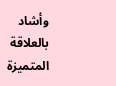وأشاد بالعلاقة المتميزة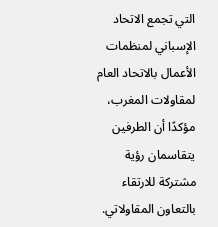التي تجمع الاتحاد الإسباني لمنظمات الأعمال بالاتحاد العام لمقاولات المغرب، مؤكدًا أن الطرفين يتقاسمان رؤية مشتركة للارتقاء بالتعاون المقاولاتي.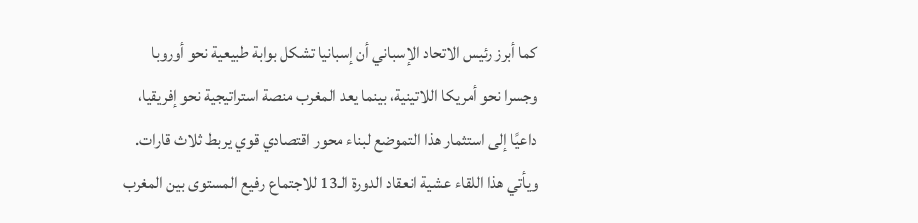كما أبرز رئيس الاتحاد الإسباني أن إسبانيا تشكل بوابة طبيعية نحو أوروبا وجسرا نحو أمريكا اللاتينية، بينما يعد المغرب منصة استراتيجية نحو إفريقيا، داعيًا إلى استثمار هذا التموضع لبناء محور اقتصادي قوي يربط ثلاث قارات.
ويأتي هذا اللقاء عشية انعقاد الدورة الـ13 للاجتماع رفيع المستوى بين المغرب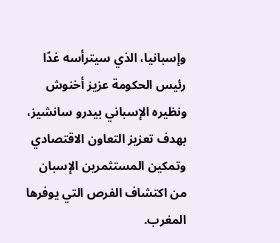وإسبانيا، الذي سيترأسه غدًا رئيس الحكومة عزيز أخنوش ونظيره الإسباني بيدرو سانشيز، بهدف تعزيز التعاون الاقتصادي وتمكين المستثمرين الإسبان من اكتشاف الفرص التي يوفرها المغرب.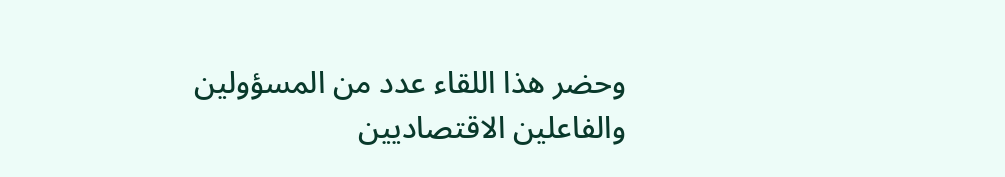وحضر هذا اللقاء عدد من المسؤولين والفاعلين الاقتصاديين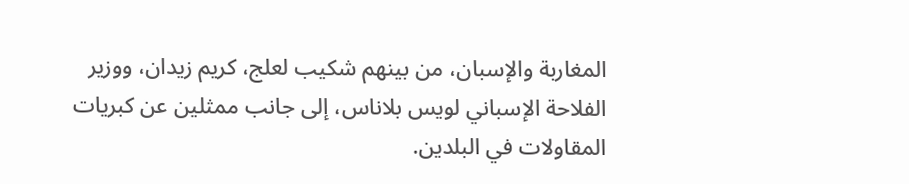المغاربة والإسبان، من بينهم شكيب لعلج، كريم زيدان، ووزير الفلاحة الإسباني لويس بلاناس، إلى جانب ممثلين عن كبريات المقاولات في البلدين.